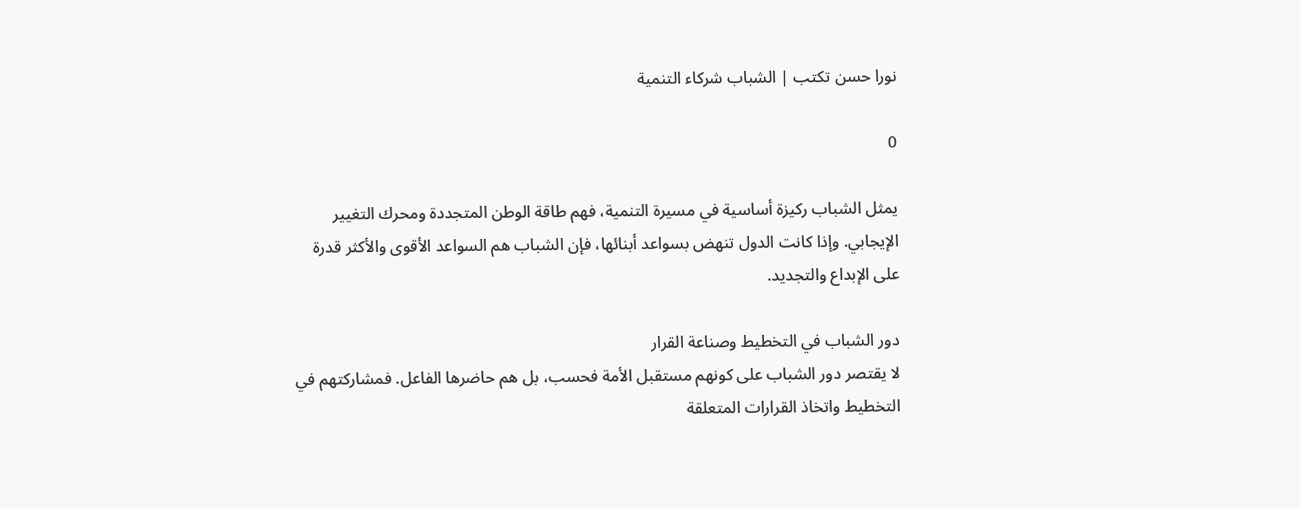نورا حسن تكتب | الشباب شركاء التنمية

0

يمثل الشباب ركيزة أساسية في مسيرة التنمية، فهم طاقة الوطن المتجددة ومحرك التغيير ‌
الإيجابي. وإذا كانت الدول تنهض بسواعد أبنائها، فإن الشباب هم السواعد الأقوى والأكثر قدرة ‌
على الإبداع والتجديد.

دور الشباب في التخطيط وصناعة القرار‌
لا يقتصر دور الشباب على كونهم مستقبل الأمة فحسب، بل هم حاضرها الفاعل. فمشاركتهم في ‌
التخطيط واتخاذ القرارات المتعلقة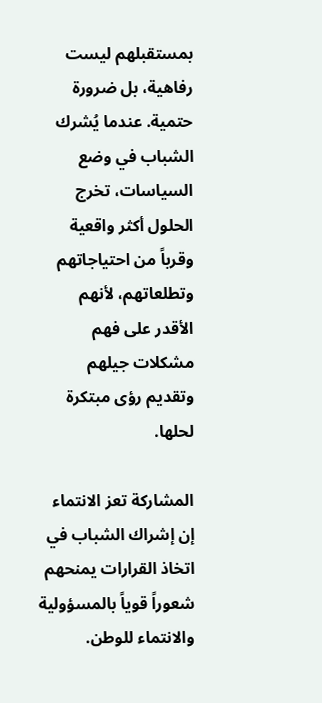بمستقبلهم ليست رفاهية، بل ضرورة حتمية. عندما يُشرك ‌
الشباب في وضع السياسات، تخرج الحلول أكثر واقعية وقرباً من احتياجاتهم وتطلعاتهم، لأنهم ‌
الأقدر على فهم مشكلات جيلهم وتقديم رؤى مبتكرة لحلها.

المشاركة تعز الانتماء‌
إن إشراك الشباب في اتخاذ القرارات يمنحهم شعوراً قوياً بالمسؤولية والانتماء للوطن.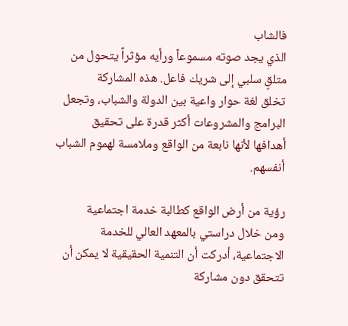فالشاب ‌
الذي يجد صوته مسموعاً ورأيه مؤثراً يتحول من متلقٍ سلبي إلى شريك فاعل. هذه المشاركة ‌
تخلق لغة حوار واعية بين الدولة والشباب، وتجعل البرامج والمشروعات أكثر قدرة على تحقيق ‌
أهدافها لأنها نابعة من الواقع وملامسة لهموم الشباب أنفسهم.

رؤية من أرض الواقع كطالبة خدمة اجتماعية‌
ومن خلال دراستي بالمعهد العالي للخدمة الاجتماعية، أدركت أن التنمية الحقيقية لا يمكن أن ‌
تتحقق دون مشاركة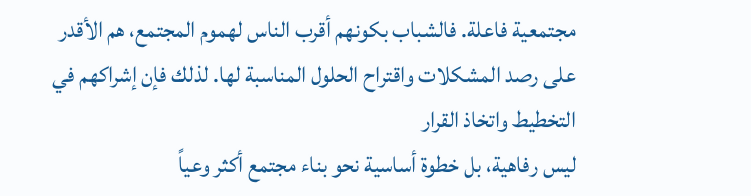مجتمعية فاعلة. فالشباب بكونهم أقرب الناس لهموم المجتمع، هم الأقدر ‌
على رصد المشكلات واقتراح الحلول المناسبة لها. لذلك فإن إشراكهم في التخطيط واتخاذ القرار ‌
ليس رفاهية، بل خطوة أساسية نحو بناء مجتمع أكثر وعياً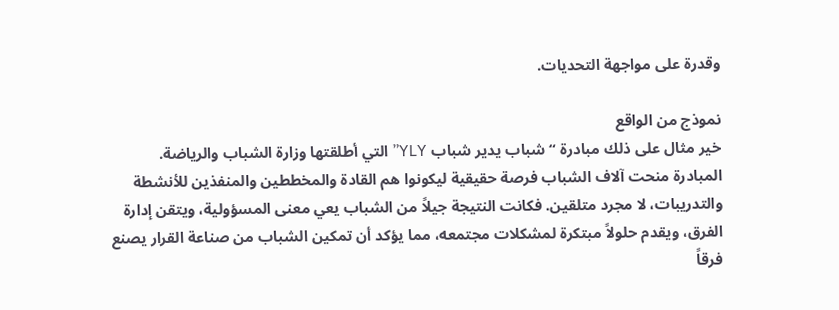وقدرة على مواجهة التحديات.

نموذج من الواقع‌
خير مثال على ذلك مبادرة “شباب يدير شباب‌ YLY” التي أطلقتها وزارة الشباب والرياضة.
المبادرة منحت آلاف الشباب فرصة حقيقية ليكونوا هم القادة والمخططين والمنفذين للأنشطة ‌
والتدريبات، لا مجرد متلقين. فكانت النتيجة جيلاً من الشباب يعي معنى المسؤولية، ويتقن إدارة ‌
الفرق، ويقدم حلولاً مبتكرة لمشكلات مجتمعه، مما يؤكد أن تمكين الشباب من صناعة القرار يصنع ‌
فرقاً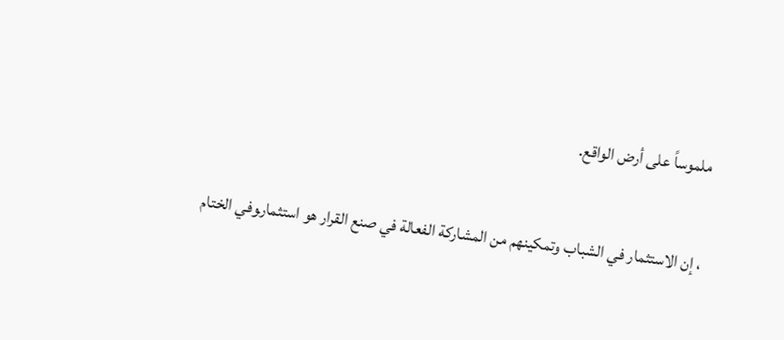ملموساً على أرض الواقع.

، إن الاستثمار في الشباب وتمكينهم من المشاركة الفعالة في صنع القرار هو استثمار‍‍وفي الختام ‌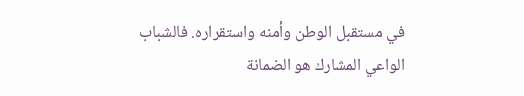في مستقبل الوطن وأمنه واستقراره. فالشباب الواعي المشارك هو الضمانة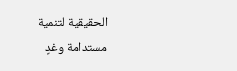الحقيقية لتنمية ‌
مستدامة وغدٍ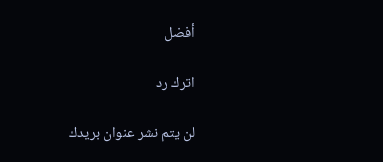أفضل

اترك رد

لن يتم نشر عنوان بريدك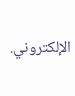الإلكتروني.